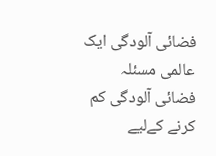فضائی آلودگی ایک عالمی مسئلہ
فضائی آلودگی کم کرنے کےلیے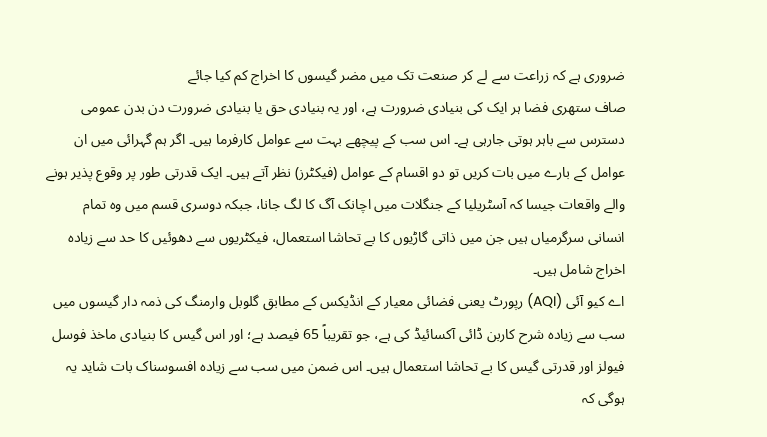ضروری ہے کہ زراعت سے لے کر صنعت تک میں مضر گیسوں کا اخراج کم کیا جائے
صاف ستھری فضا ہر ایک کی بنیادی ضرورت ہے، اور یہ بنیادی حق یا بنیادی ضرورت دن بدن عمومی دسترس سے باہر ہوتی جارہی ہے۔ اس سب کے پیچھے بہت سے عوامل کارفرما ہیں۔ اگر ہم گہرائی میں ان عوامل کے بارے میں بات کریں تو دو اقسام کے عوامل (فیکٹرز) نظر آتے ہیں۔ ایک قدرتی طور پر وقوع پذیر ہونے والے واقعات جیسا کہ آسٹریلیا کے جنگلات میں اچانک آگ کا لگ جانا، جبکہ دوسری قسم میں وہ تمام انسانی سرگرمیاں ہیں جن میں ذاتی گاڑیوں کا بے تحاشا استعمال، فیکٹریوں سے دھوئیں کا حد سے زیادہ اخراج شامل ہیں۔
اے کیو آئی (AQI) رپورٹ یعنی فضائی معیار کے انڈیکس کے مطابق گلوبل وارمنگ کی ذمہ دار گیسوں میں سب سے زیادہ شرح کاربن ڈائی آکسائیڈ کی ہے، جو تقریباً 65 فیصد ہے؛ اور اس گیس کا بنیادی ماخذ فوسل فیولز اور قدرتی گیس کا بے تحاشا استعمال ہیں۔ اس ضمن میں سب سے زیادہ افسوسناک بات شاید یہ ہوگی کہ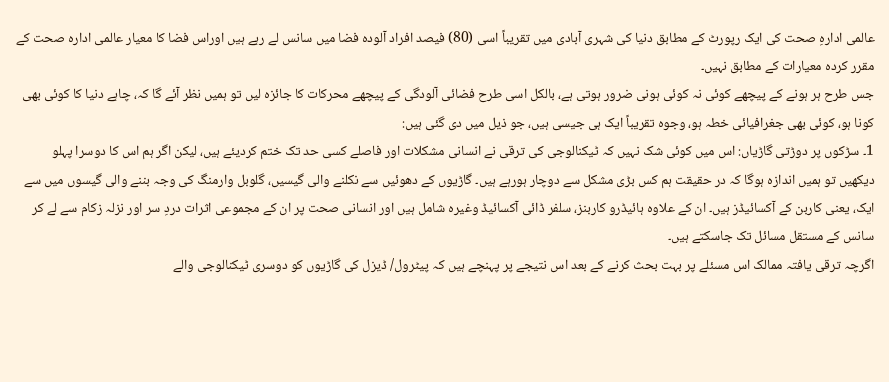عالمی ادارہِ صحت کی ایک رپورٹ کے مطابق دنیا کی شہری آبادی میں تقریباً اسی (80) فیصد افراد آلودہ فضا میں سانس لے رہے ہیں اوراس فضا کا معیار عالمی ادارہ صحت کے مقرر کردہ معیارات کے مطابق نہیں۔
جس طرح ہر ہونے کے پیچھے کوئی نہ کوئی ہونی ضرور ہوتی ہے، بالکل اسی طرح فضائی آلودگی کے پیچھے محرکات کا جائزہ لیں تو ہمیں نظر آئے گا کہ، چاہے دنیا کا کوئی بھی کونا ہو، کوئی بھی جغرافیائی خطہ ہو، وجوہ تقریباً ایک ہی جیسی ہیں، جو ذیل میں دی گئی ہیں:
1۔ سڑکوں پر دوڑتی گاڑیاں: اس میں کوئی شک نہیں کہ ٹیکنالوجی کی ترقی نے انسانی مشکلات اور فاصلے کسی حد تک ختم کردیئے ہیں، لیکن اگر ہم اس کا دوسرا پہلو دیکھیں تو ہمیں اندازہ ہوگا کہ در حقیقت ہم کس بڑی مشکل سے دوچار ہورہے ہیں۔ گاڑیوں کے دھوئیں سے نکلنے والی گیسیں، گلوبل وارمنگ کی وجہ بننے والی گیسوں میں سے ایک، یعنی کاربن کے آکسائیڈز ہیں۔ ان کے علاوہ ہائیڈرو کاربنز، سلفر ڈائی آکسائیڈ وغیرہ شامل ہیں اور انسانی صحت پر ان کے مجموعی اثرات دردِ سر اور نزلہ زکام سے لے کر سانس کے مستقل مسائل تک جاسکتے ہیں۔
اگرچہ ترقی یافتہ ممالک اس مسئلے پر بہت بحث کرنے کے بعد اس نتیجے پر پہنچے ہیں کہ پیٹرول/ ڈیزل کی گاڑیوں کو دوسری ٹیکنالوجی والے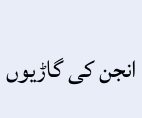انجن کی گاڑیوں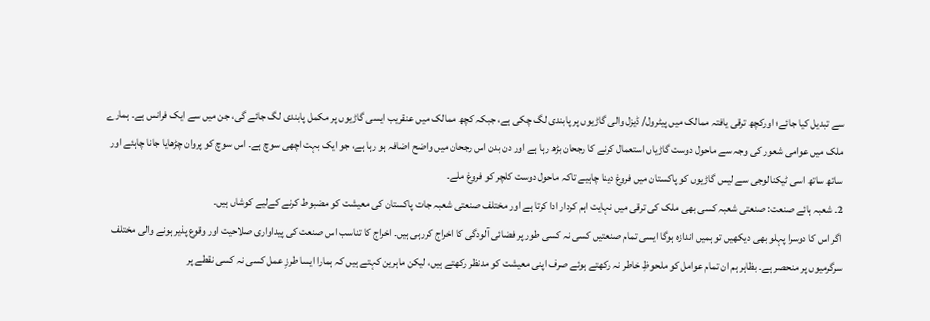سے تبدیل کیا جائے؛ اورکچھ ترقی یافتہ ممالک میں پیٹرول/ ڈیزل والی گاڑیوں پر پابندی لگ چکی ہے، جبکہ کچھ ممالک میں عنقریب ایسی گاڑیوں پر مکمل پابندی لگ جائے گی، جن میں سے ایک فرانس ہے۔ ہمارے ملک میں عوامی شعور کی وجہ سے ماحول دوست گاڑیاں استعمال کرنے کا رجحان بڑھ رہا ہے اور دن بدن اس رجحان میں واضح اضافہ ہو رہا ہے، جو ایک بہت اچھی سوچ ہے۔ اس سوچ کو پروان چڑھایا جانا چاہئے اور ساتھ ساتھ اسی ٹیکنالوجی سے لیس گاڑیوں کو پاکستان میں فروغ دینا چاہیے تاکہ ماحول دوست کلچر کو فروغ ملے۔
2۔ شعبہ ہائے صنعت: صنعتی شعبہ کسی بھی ملک کی ترقی میں نہایت اہم کردار ادا کرتا ہے اور مختلف صنعتی شعبہ جات پاکستان کی معیشت کو مضبوط کرنے کےلیے کوشاں ہیں۔
اگر اس کا دوسرا پہلو بھی دیکھیں تو ہمیں اندازہ ہوگا ایسی تمام صنعتیں کسی نہ کسی طور پر فضائی آلودگی کا اخراج کررہی ہیں۔ اخراج کا تناسب اس صنعت کی پیداواری صلاحیت اور وقوع پذیر ہونے والی مختلف سرگرمیوں پر منحصر ہے۔ بظاہر ہم ان تمام عوامل کو ملحوظِ خاطر نہ رکھتے ہوئے صرف اپنی معیشت کو مدنظر رکھتے ہیں، لیکن ماہرین کہتے ہیں کہ ہمارا ایسا طرزِ عمل کسی نہ کسی نقطے پر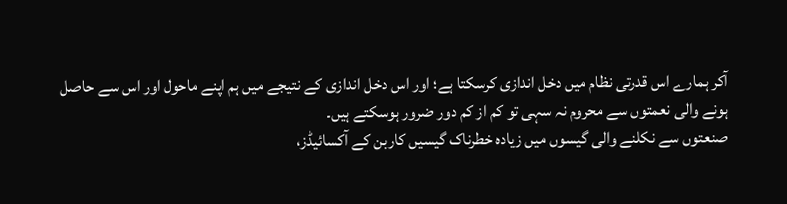آکر ہمارے اس قدرتی نظام میں دخل اندازی کرسکتا ہے؛ اور اس دخل اندازی کے نتیجے میں ہم اپنے ماحول اور اس سے حاصل ہونے والی نعمتوں سے محروم نہ سہی تو کم از کم دور ضرور ہوسکتے ہیں۔
صنعتوں سے نکلنے والی گیسوں میں زیادہ خطرناک گیسیں کاربن کے آکسائیڈز،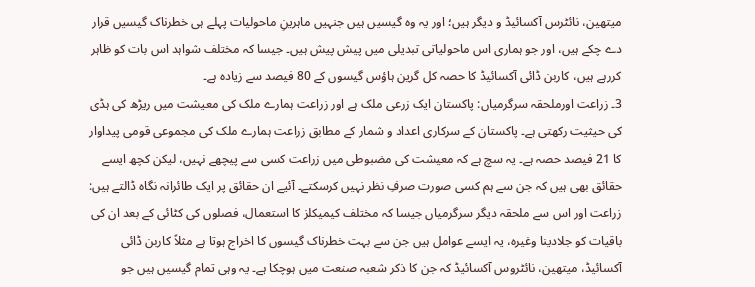میتھین، نائٹرس آکسائیڈ و دیگر ہیں؛ اور یہ وہ گیسیں ہیں جنہیں ماہرینِ ماحولیات پہلے ہی خطرناک گیسیں قرار دے چکے ہیں، اور جو ہماری اس ماحولیاتی تبدیلی میں پیش پیش ہیں۔ جیسا کہ مختلف شواہد اس بات کو ظاہر کررہے ہیں، کاربن ڈائی آکسائیڈ کا حصہ کل گرین ہاؤس گیسوں کے 80 فیصد سے زیادہ ہے۔
3۔ زراعت اورملحقہ سرگرمیاں: پاکستان ایک زرعی ملک ہے اور زراعت ہمارے ملک کی معیشت میں ریڑھ کی ہڈی کی حیثیت رکھتی ہے۔ پاکستان کے سرکاری اعداد و شمار کے مطابق زراعت ہمارے ملک کی مجموعی قومی پیداوار کا 21 فیصد حصہ ہے۔ یہ سچ ہے کہ معیشت کی مضبوطی میں زراعت کسی سے پیچھے نہیں، لیکن کچھ ایسے حقائق بھی ہیں کہ جن سے ہم کسی صورت صرفِ نظر نہیں کرسکتے۔ آئیے ان حقائق پر ایک طائرانہ نگاہ ڈالتے ہیں:
زراعت اور اس سے ملحقہ دیگر سرگرمیاں جیسا کہ مختلف کیمیکلز کا استعمال، فصلوں کی کٹائی کے بعد ان کی باقیات کو جلادینا وغیرہ، یہ ایسے عوامل ہیں جن سے بہت خطرناک گیسوں کا اخراج ہوتا ہے مثلاً کاربن ڈائی آکسائیڈ، میتھین، نائٹروس آکسائیڈ کہ جن کا ذکر شعبہ صنعت میں ہوچکا ہے۔ یہ وہی تمام گیسیں ہیں جو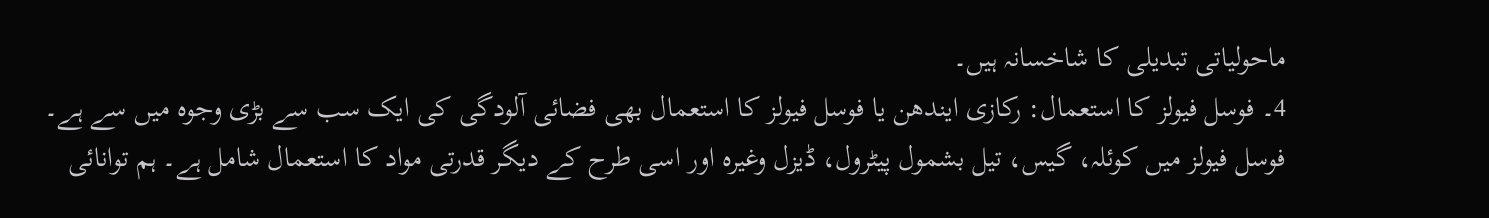ماحولیاتی تبدیلی کا شاخسانہ ہیں۔
4۔ فوسل فیولز کا استعمال: رکازی ایندھن یا فوسل فیولز کا استعمال بھی فضائی آلودگی کی ایک سب سے بڑی وجوہ میں سے ہے۔ فوسل فیولز میں کوئلہ، گیس، تیل بشمول پیٹرول، ڈیزل وغیرہ اور اسی طرح کے دیگر قدرتی مواد کا استعمال شامل ہے۔ ہم توانائی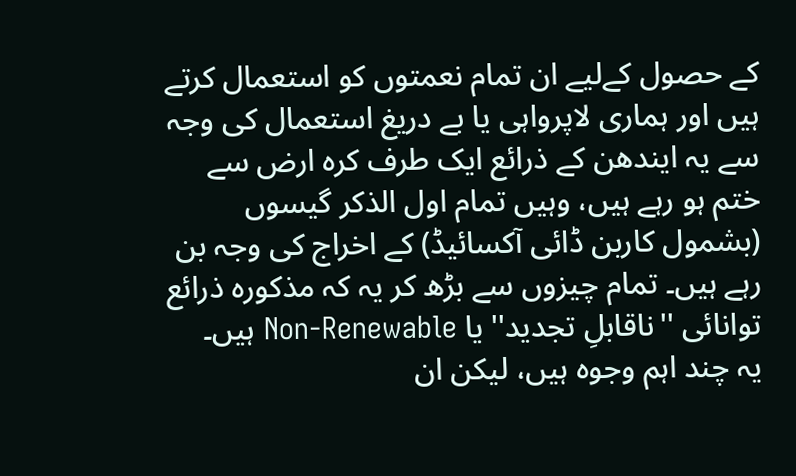کے حصول کےلیے ان تمام نعمتوں کو استعمال کرتے ہیں اور ہماری لاپرواہی یا بے دریغ استعمال کی وجہ سے یہ ایندھن کے ذرائع ایک طرف کرہ ارض سے ختم ہو رہے ہیں، وہیں تمام اول الذکر گیسوں (بشمول کاربن ڈائی آکسائیڈ) کے اخراج کی وجہ بن رہے ہیں۔ تمام چیزوں سے بڑھ کر یہ کہ مذکورہ ذرائع توانائی ''ناقابلِ تجدید'' یا Non-Renewable ہیں۔
یہ چند اہم وجوہ ہیں، لیکن ان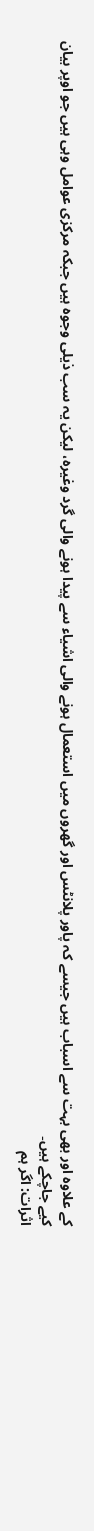کے علاوہ اور بھی بہت سے اسباب ہیں جیسے کہ پاور پلانٹس اور گھروں میں استعمال ہونے والی اشیاء سے پیدا ہونے والی گرد وغیرہ، لیکن یہ سب ذیلی وجوہ ہیں جبکہ مرکزی عوامل وہی ہیں جو اوپر بیان کیے جاچکے ہیں۔
اثرات: اگر ہم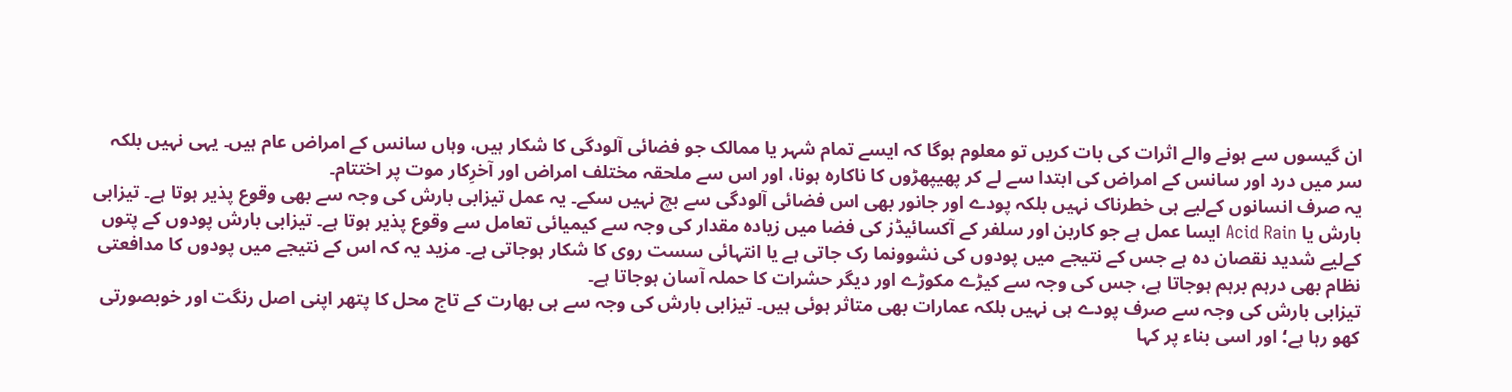ان گیسوں سے ہونے والے اثرات کی بات کریں تو معلوم ہوگا کہ ایسے تمام شہر یا ممالک جو فضائی آلودگی کا شکار ہیں، وہاں سانس کے امراض عام ہیں۔ یہی نہیں بلکہ سر میں درد اور سانس کے امراض کی ابتدا سے لے کر پھیپھڑوں کا ناکارہ ہونا، اور اس سے ملحقہ مختلف امراض اور آخرِکار موت پر اختتام۔
یہ صرف انسانوں کےلیے ہی خطرناک نہیں بلکہ پودے اور جانور بھی اس فضائی آلودگی سے بچ نہیں سکے۔ یہ عمل تیزابی بارش کی وجہ سے بھی وقوع پذیر ہوتا ہے۔ تیزابی بارش یا Acid Rain ایسا عمل ہے جو کاربن اور سلفر کے آکسائیڈز کی فضا میں زیادہ مقدار کی وجہ سے کیمیائی تعامل سے وقوع پذیر ہوتا ہے۔ تیزابی بارش پودوں کے پتوں کےلیے شدید نقصان دہ ہے جس کے نتیجے میں پودوں کی نشوونما رک جاتی ہے یا انتہائی سست روی کا شکار ہوجاتی ہے۔ مزید یہ کہ اس کے نتیجے میں پودوں کا مدافعتی نظام بھی درہم برہم ہوجاتا ہے، جس کی وجہ سے کیڑے مکوڑے اور دیگر حشرات کا حملہ آسان ہوجاتا ہے۔
تیزابی بارش کی وجہ سے صرف پودے ہی نہیں بلکہ عمارات بھی متاثر ہوئی ہیں۔ تیزابی بارش کی وجہ سے ہی بھارت کے تاج محل کا پتھر اپنی اصل رنگت اور خوبصورتی کھو رہا ہے؛ اور اسی بناء پر کہا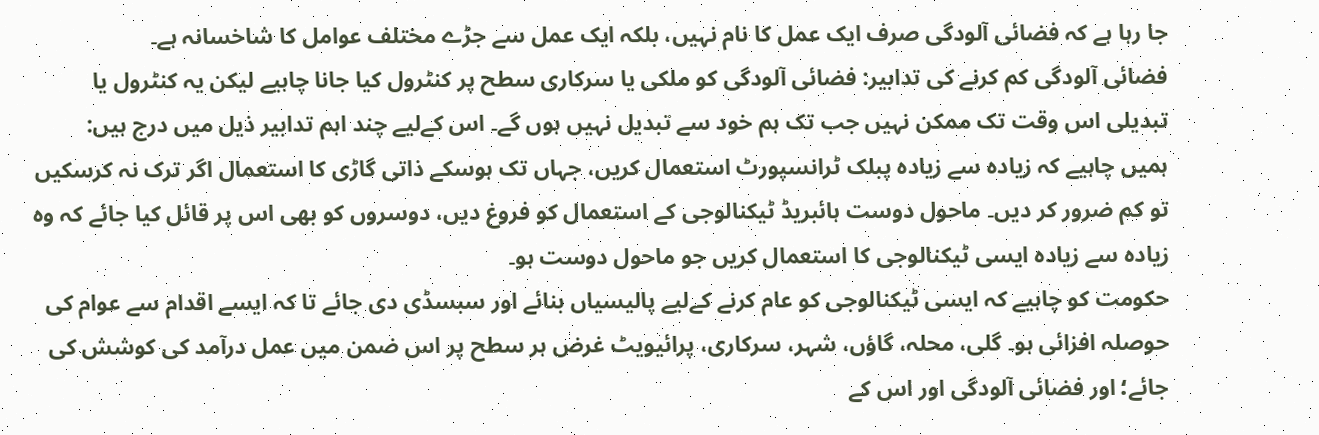جا رہا ہے کہ فضائی آلودگی صرف ایک عمل کا نام نہیں، بلکہ ایک عمل سے جڑے مختلف عوامل کا شاخسانہ ہے۔
فضائی آلودگی کم کرنے کی تدابیر: فضائی آلودگی کو ملکی یا سرکاری سطح پر کنٹرول کیا جانا چاہیے لیکن یہ کنٹرول یا تبدیلی اس وقت تک ممکن نہیں جب تک ہم خود سے تبدیل نہیں ہوں گے۔ اس کےلیے چند اہم تدابیر ذیل میں درج ہیں:
ہمیں چاہیے کہ زیادہ سے زیادہ پبلک ٹرانسپورٹ استعمال کریں، جہاں تک ہوسکے ذاتی گاڑی کا استعمال اگر ترک نہ کرسکیں تو کم ضرور کر دیں۔ ماحول دوست ہائبریڈ ٹیکنالوجی کے استعمال کو فروغ دیں، دوسروں کو بھی اس پر قائل کیا جائے کہ وہ زیادہ سے زیادہ ایسی ٹیکنالوجی کا استعمال کریں جو ماحول دوست ہو۔
حکومت کو چاہیے کہ ایسی ٹیکنالوجی کو عام کرنے کےلیے پالیسیاں بنائے اور سبسڈی دی جائے تا کہ ایسے اقدام سے عوام کی حوصلہ افزائی ہو۔ گلی، محلہ، گاؤں، شہر، سرکاری، پرائیویٹ غرض ہر سطح پر اس ضمن میں عمل درآمد کی کوشش کی جائے؛ اور فضائی آلودگی اور اس کے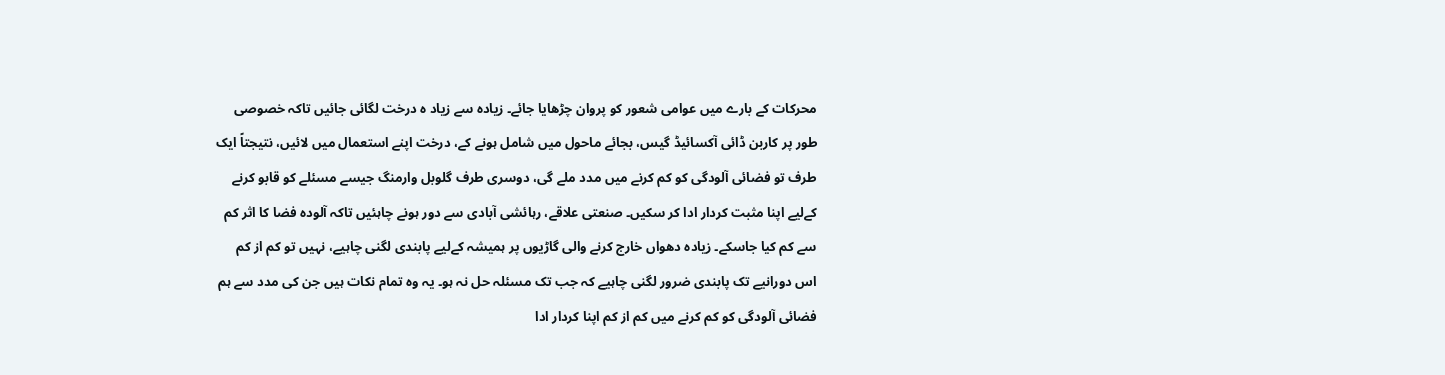محرکات کے بارے میں عوامی شعور کو پروان چڑھایا جائے۔ زیادہ سے زیاد ہ درخت لگائی جائیں تاکہ خصوصی طور پر کاربن ڈائی آکسائیڈ گیس، بجائے ماحول میں شامل ہونے کے، درخت اپنے استعمال میں لائیں، نتیجتاً ایک طرف تو فضائی آلودگی کو کم کرنے میں مدد ملے گی، دوسری طرف گلوبل وارمنگ جیسے مسئلے کو قابو کرنے کےلیے اپنا مثبت کردار ادا کر سکیں۔ صنعتی علاقے، رہائشی آبادی سے دور ہونے چاہئیں تاکہ آلودہ فضا کا اثر کم سے کم کیا جاسکے۔ زیادہ دھواں خارج کرنے والی گاڑیوں پر ہمیشہ کےلیے پابندی لگنی چاہیے، نہیں تو کم از کم اس دورانیے تک پابندی ضرور لگنی چاہیے کہ جب تک مسئلہ حل نہ ہو۔ یہ وہ تمام نکات ہیں جن کی مدد سے ہم فضائی آلودگی کو کم کرنے میں کم از کم اپنا کردار ادا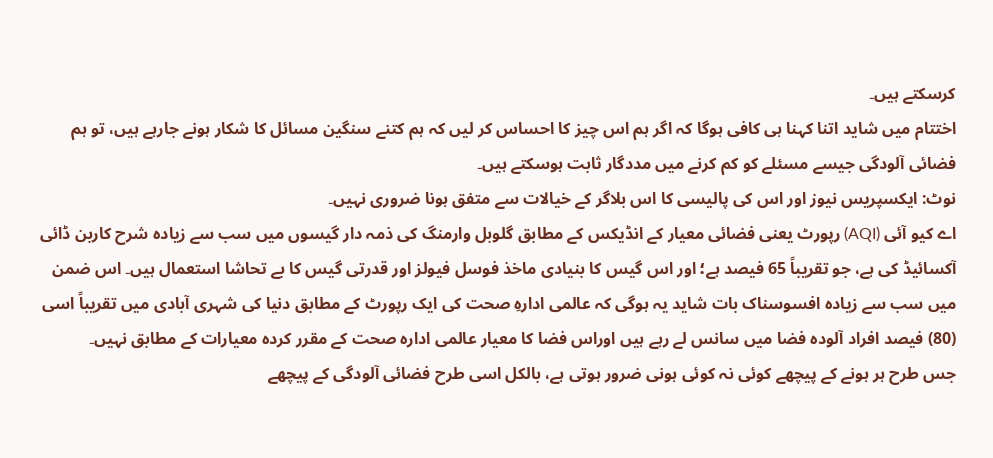کرسکتے ہیں۔
اختتام میں شاید اتنا کہنا ہی کافی ہوگا کہ اگر ہم اس چیز کا احساس کر لیں کہ ہم کتنے سنگین مسائل کا شکار ہونے جارہے ہیں، تو ہم فضائی آلودگی جیسے مسئلے کو کم کرنے میں مددگار ثابت ہوسکتے ہیں۔
نوٹ: ایکسپریس نیوز اور اس کی پالیسی کا اس بلاگر کے خیالات سے متفق ہونا ضروری نہیں۔
اے کیو آئی (AQI) رپورٹ یعنی فضائی معیار کے انڈیکس کے مطابق گلوبل وارمنگ کی ذمہ دار گیسوں میں سب سے زیادہ شرح کاربن ڈائی آکسائیڈ کی ہے، جو تقریباً 65 فیصد ہے؛ اور اس گیس کا بنیادی ماخذ فوسل فیولز اور قدرتی گیس کا بے تحاشا استعمال ہیں۔ اس ضمن میں سب سے زیادہ افسوسناک بات شاید یہ ہوگی کہ عالمی ادارہِ صحت کی ایک رپورٹ کے مطابق دنیا کی شہری آبادی میں تقریباً اسی (80) فیصد افراد آلودہ فضا میں سانس لے رہے ہیں اوراس فضا کا معیار عالمی ادارہ صحت کے مقرر کردہ معیارات کے مطابق نہیں۔
جس طرح ہر ہونے کے پیچھے کوئی نہ کوئی ہونی ضرور ہوتی ہے، بالکل اسی طرح فضائی آلودگی کے پیچھے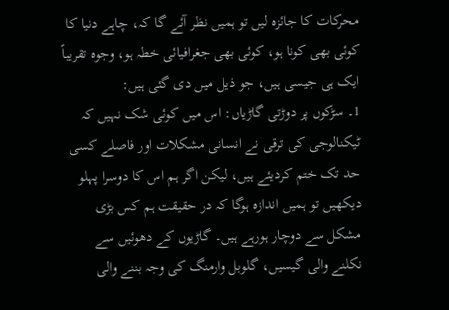محرکات کا جائزہ لیں تو ہمیں نظر آئے گا کہ، چاہے دنیا کا کوئی بھی کونا ہو، کوئی بھی جغرافیائی خطہ ہو، وجوہ تقریباً ایک ہی جیسی ہیں، جو ذیل میں دی گئی ہیں:
1۔ سڑکوں پر دوڑتی گاڑیاں: اس میں کوئی شک نہیں کہ ٹیکنالوجی کی ترقی نے انسانی مشکلات اور فاصلے کسی حد تک ختم کردیئے ہیں، لیکن اگر ہم اس کا دوسرا پہلو دیکھیں تو ہمیں اندازہ ہوگا کہ در حقیقت ہم کس بڑی مشکل سے دوچار ہورہے ہیں۔ گاڑیوں کے دھوئیں سے نکلنے والی گیسیں، گلوبل وارمنگ کی وجہ بننے والی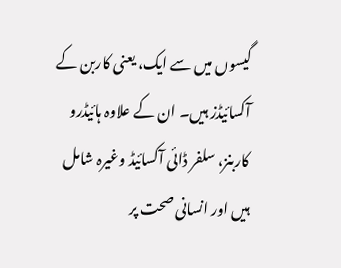گیسوں میں سے ایک، یعنی کاربن کے آکسائیڈز ہیں۔ ان کے علاوہ ہائیڈرو کاربنز، سلفر ڈائی آکسائیڈ وغیرہ شامل ہیں اور انسانی صحت پر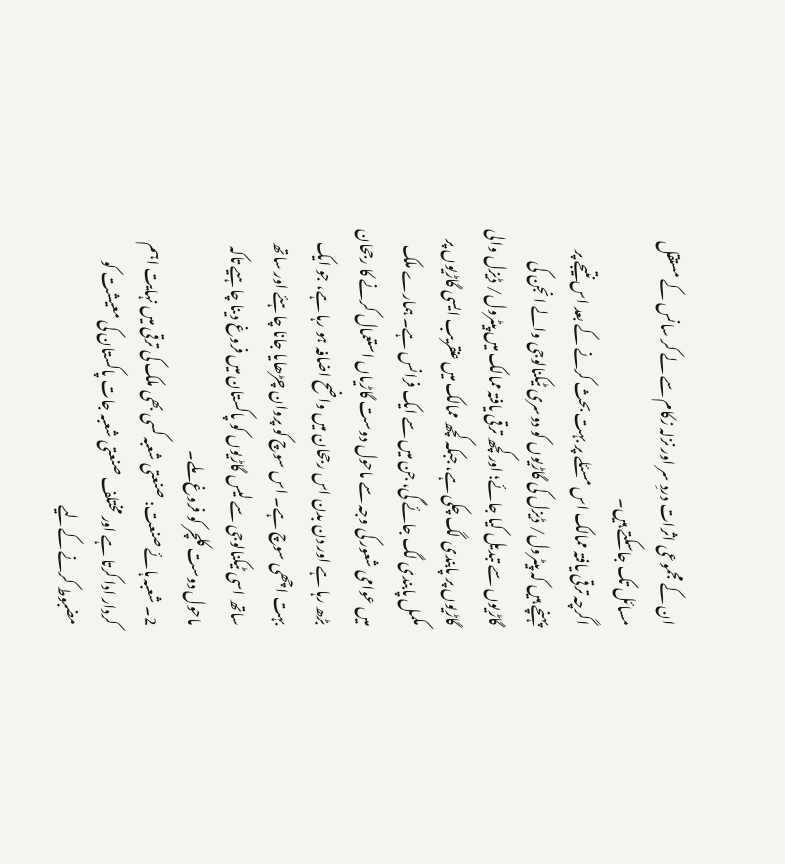ان کے مجموعی اثرات دردِ سر اور نزلہ زکام سے لے کر سانس کے مستقل مسائل تک جاسکتے ہیں۔
اگرچہ ترقی یافتہ ممالک اس مسئلے پر بہت بحث کرنے کے بعد اس نتیجے پر پہنچے ہیں کہ پیٹرول/ ڈیزل کی گاڑیوں کو دوسری ٹیکنالوجی والے انجن کی گاڑیوں سے تبدیل کیا جائے؛ اورکچھ ترقی یافتہ ممالک میں پیٹرول/ ڈیزل والی گاڑیوں پر پابندی لگ چکی ہے، جبکہ کچھ ممالک میں عنقریب ایسی گاڑیوں پر مکمل پابندی لگ جائے گی، جن میں سے ایک فرانس ہے۔ ہمارے ملک میں عوامی شعور کی وجہ سے ماحول دوست گاڑیاں استعمال کرنے کا رجحان بڑھ رہا ہے اور دن بدن اس رجحان میں واضح اضافہ ہو رہا ہے، جو ایک بہت اچھی سوچ ہے۔ اس سوچ کو پروان چڑھایا جانا چاہئے اور ساتھ ساتھ اسی ٹیکنالوجی سے لیس گاڑیوں کو پاکستان میں فروغ دینا چاہیے تاکہ ماحول دوست کلچر کو فروغ ملے۔
2۔ شعبہ ہائے صنعت: صنعتی شعبہ کسی بھی ملک کی ترقی میں نہایت اہم کردار ادا کرتا ہے اور مختلف صنعتی شعبہ جات پاکستان کی معیشت کو مضبوط کرنے کےلیے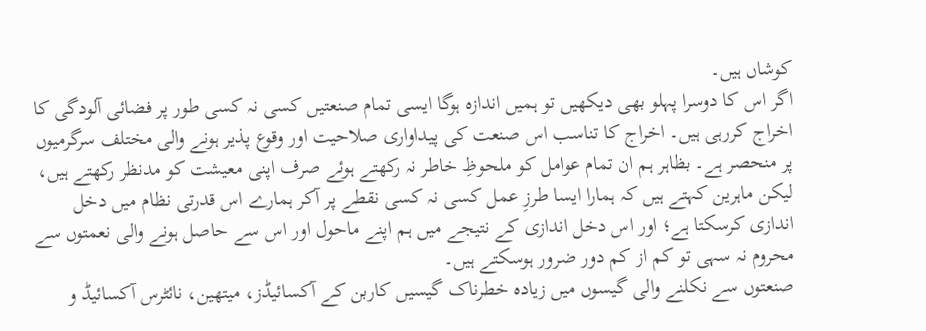کوشاں ہیں۔
اگر اس کا دوسرا پہلو بھی دیکھیں تو ہمیں اندازہ ہوگا ایسی تمام صنعتیں کسی نہ کسی طور پر فضائی آلودگی کا اخراج کررہی ہیں۔ اخراج کا تناسب اس صنعت کی پیداواری صلاحیت اور وقوع پذیر ہونے والی مختلف سرگرمیوں پر منحصر ہے۔ بظاہر ہم ان تمام عوامل کو ملحوظِ خاطر نہ رکھتے ہوئے صرف اپنی معیشت کو مدنظر رکھتے ہیں، لیکن ماہرین کہتے ہیں کہ ہمارا ایسا طرزِ عمل کسی نہ کسی نقطے پر آکر ہمارے اس قدرتی نظام میں دخل اندازی کرسکتا ہے؛ اور اس دخل اندازی کے نتیجے میں ہم اپنے ماحول اور اس سے حاصل ہونے والی نعمتوں سے محروم نہ سہی تو کم از کم دور ضرور ہوسکتے ہیں۔
صنعتوں سے نکلنے والی گیسوں میں زیادہ خطرناک گیسیں کاربن کے آکسائیڈز، میتھین، نائٹرس آکسائیڈ و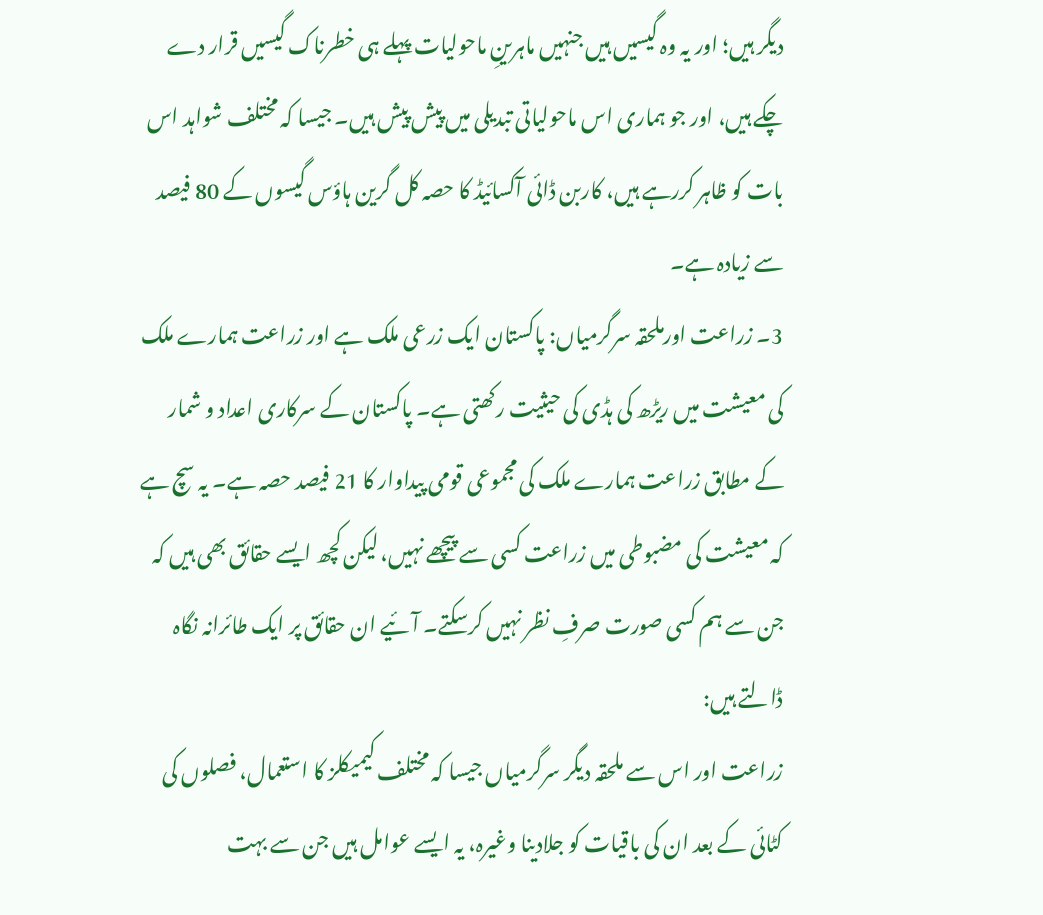دیگر ہیں؛ اور یہ وہ گیسیں ہیں جنہیں ماہرینِ ماحولیات پہلے ہی خطرناک گیسیں قرار دے چکے ہیں، اور جو ہماری اس ماحولیاتی تبدیلی میں پیش پیش ہیں۔ جیسا کہ مختلف شواہد اس بات کو ظاہر کررہے ہیں، کاربن ڈائی آکسائیڈ کا حصہ کل گرین ہاؤس گیسوں کے 80 فیصد سے زیادہ ہے۔
3۔ زراعت اورملحقہ سرگرمیاں: پاکستان ایک زرعی ملک ہے اور زراعت ہمارے ملک کی معیشت میں ریڑھ کی ہڈی کی حیثیت رکھتی ہے۔ پاکستان کے سرکاری اعداد و شمار کے مطابق زراعت ہمارے ملک کی مجموعی قومی پیداوار کا 21 فیصد حصہ ہے۔ یہ سچ ہے کہ معیشت کی مضبوطی میں زراعت کسی سے پیچھے نہیں، لیکن کچھ ایسے حقائق بھی ہیں کہ جن سے ہم کسی صورت صرفِ نظر نہیں کرسکتے۔ آئیے ان حقائق پر ایک طائرانہ نگاہ ڈالتے ہیں:
زراعت اور اس سے ملحقہ دیگر سرگرمیاں جیسا کہ مختلف کیمیکلز کا استعمال، فصلوں کی کٹائی کے بعد ان کی باقیات کو جلادینا وغیرہ، یہ ایسے عوامل ہیں جن سے بہت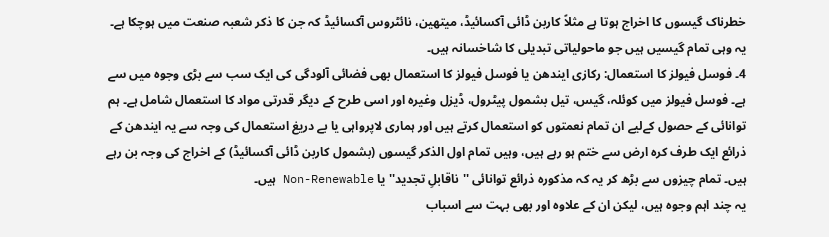خطرناک گیسوں کا اخراج ہوتا ہے مثلاً کاربن ڈائی آکسائیڈ، میتھین، نائٹروس آکسائیڈ کہ جن کا ذکر شعبہ صنعت میں ہوچکا ہے۔ یہ وہی تمام گیسیں ہیں جو ماحولیاتی تبدیلی کا شاخسانہ ہیں۔
4۔ فوسل فیولز کا استعمال: رکازی ایندھن یا فوسل فیولز کا استعمال بھی فضائی آلودگی کی ایک سب سے بڑی وجوہ میں سے ہے۔ فوسل فیولز میں کوئلہ، گیس، تیل بشمول پیٹرول، ڈیزل وغیرہ اور اسی طرح کے دیگر قدرتی مواد کا استعمال شامل ہے۔ ہم توانائی کے حصول کےلیے ان تمام نعمتوں کو استعمال کرتے ہیں اور ہماری لاپرواہی یا بے دریغ استعمال کی وجہ سے یہ ایندھن کے ذرائع ایک طرف کرہ ارض سے ختم ہو رہے ہیں، وہیں تمام اول الذکر گیسوں (بشمول کاربن ڈائی آکسائیڈ) کے اخراج کی وجہ بن رہے ہیں۔ تمام چیزوں سے بڑھ کر یہ کہ مذکورہ ذرائع توانائی ''ناقابلِ تجدید'' یا Non-Renewable ہیں۔
یہ چند اہم وجوہ ہیں، لیکن ان کے علاوہ اور بھی بہت سے اسباب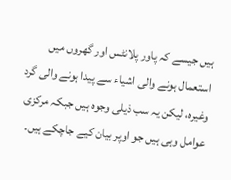ہیں جیسے کہ پاور پلانٹس اور گھروں میں استعمال ہونے والی اشیاء سے پیدا ہونے والی گرد وغیرہ، لیکن یہ سب ذیلی وجوہ ہیں جبکہ مرکزی عوامل وہی ہیں جو اوپر بیان کیے جاچکے ہیں۔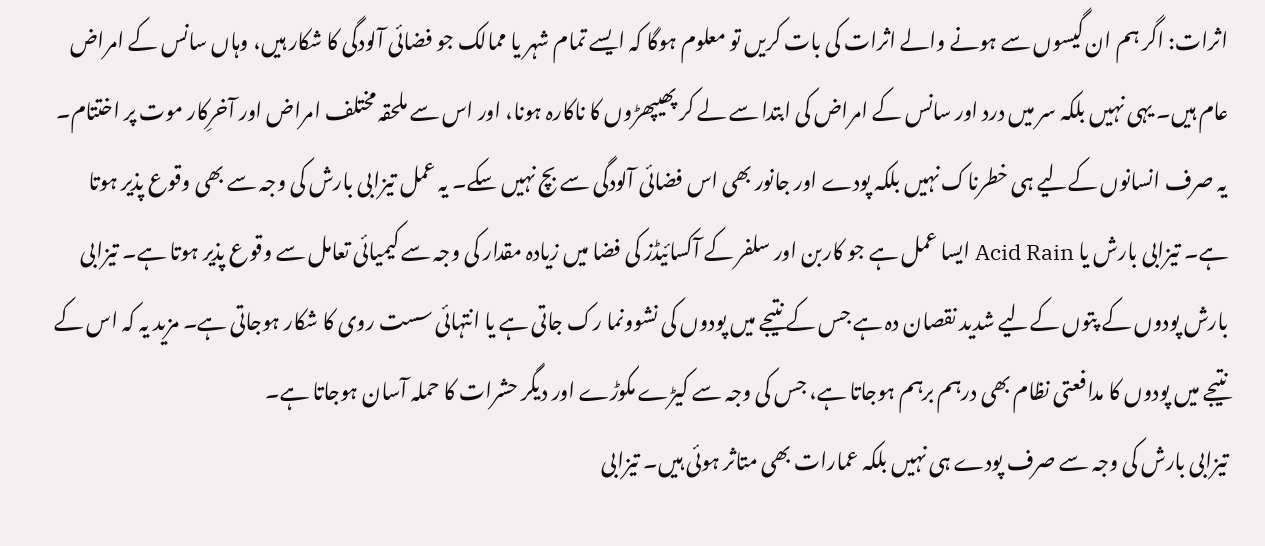اثرات: اگر ہم ان گیسوں سے ہونے والے اثرات کی بات کریں تو معلوم ہوگا کہ ایسے تمام شہر یا ممالک جو فضائی آلودگی کا شکار ہیں، وہاں سانس کے امراض عام ہیں۔ یہی نہیں بلکہ سر میں درد اور سانس کے امراض کی ابتدا سے لے کر پھیپھڑوں کا ناکارہ ہونا، اور اس سے ملحقہ مختلف امراض اور آخرِکار موت پر اختتام۔
یہ صرف انسانوں کےلیے ہی خطرناک نہیں بلکہ پودے اور جانور بھی اس فضائی آلودگی سے بچ نہیں سکے۔ یہ عمل تیزابی بارش کی وجہ سے بھی وقوع پذیر ہوتا ہے۔ تیزابی بارش یا Acid Rain ایسا عمل ہے جو کاربن اور سلفر کے آکسائیڈز کی فضا میں زیادہ مقدار کی وجہ سے کیمیائی تعامل سے وقوع پذیر ہوتا ہے۔ تیزابی بارش پودوں کے پتوں کےلیے شدید نقصان دہ ہے جس کے نتیجے میں پودوں کی نشوونما رک جاتی ہے یا انتہائی سست روی کا شکار ہوجاتی ہے۔ مزید یہ کہ اس کے نتیجے میں پودوں کا مدافعتی نظام بھی درہم برہم ہوجاتا ہے، جس کی وجہ سے کیڑے مکوڑے اور دیگر حشرات کا حملہ آسان ہوجاتا ہے۔
تیزابی بارش کی وجہ سے صرف پودے ہی نہیں بلکہ عمارات بھی متاثر ہوئی ہیں۔ تیزابی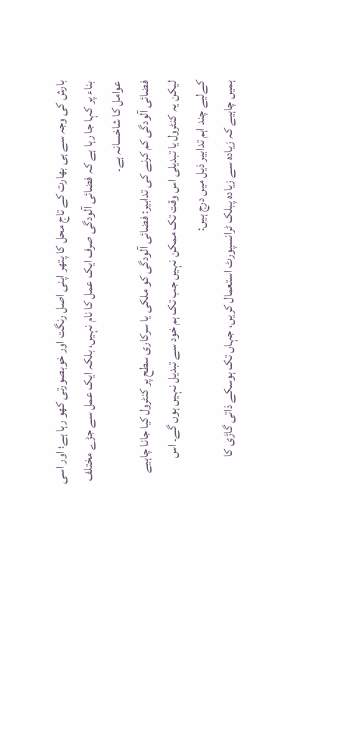بارش کی وجہ سے ہی بھارت کے تاج محل کا پتھر اپنی اصل رنگت اور خوبصورتی کھو رہا ہے؛ اور اسی بناء پر کہا جا رہا ہے کہ فضائی آلودگی صرف ایک عمل کا نام نہیں، بلکہ ایک عمل سے جڑے مختلف عوامل کا شاخسانہ ہے۔
فضائی آلودگی کم کرنے کی تدابیر: فضائی آلودگی کو ملکی یا سرکاری سطح پر کنٹرول کیا جانا چاہیے لیکن یہ کنٹرول یا تبدیلی اس وقت تک ممکن نہیں جب تک ہم خود سے تبدیل نہیں ہوں گے۔ اس کےلیے چند اہم تدابیر ذیل میں درج ہیں:
ہمیں چاہیے کہ زیادہ سے زیادہ پبلک ٹرانسپورٹ استعمال کریں، جہاں تک ہوسکے ذاتی گاڑی کا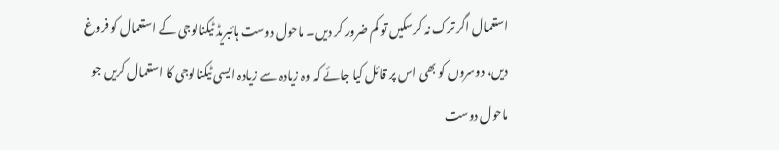استعمال اگر ترک نہ کرسکیں تو کم ضرور کر دیں۔ ماحول دوست ہائبریڈ ٹیکنالوجی کے استعمال کو فروغ دیں، دوسروں کو بھی اس پر قائل کیا جائے کہ وہ زیادہ سے زیادہ ایسی ٹیکنالوجی کا استعمال کریں جو ماحول دوست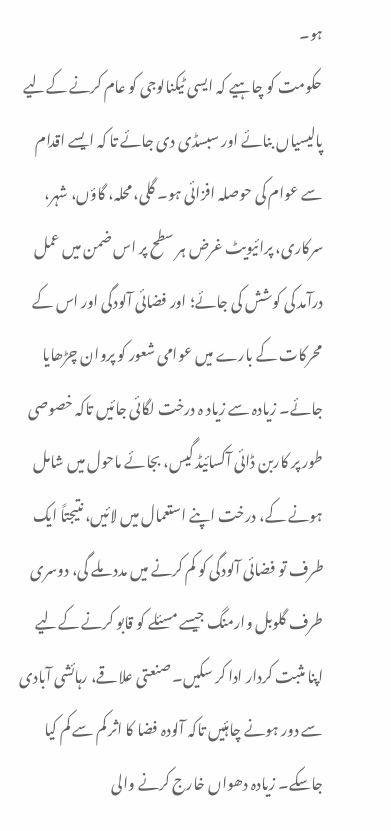ہو۔
حکومت کو چاہیے کہ ایسی ٹیکنالوجی کو عام کرنے کےلیے پالیسیاں بنائے اور سبسڈی دی جائے تا کہ ایسے اقدام سے عوام کی حوصلہ افزائی ہو۔ گلی، محلہ، گاؤں، شہر، سرکاری، پرائیویٹ غرض ہر سطح پر اس ضمن میں عمل درآمد کی کوشش کی جائے؛ اور فضائی آلودگی اور اس کے محرکات کے بارے میں عوامی شعور کو پروان چڑھایا جائے۔ زیادہ سے زیاد ہ درخت لگائی جائیں تاکہ خصوصی طور پر کاربن ڈائی آکسائیڈ گیس، بجائے ماحول میں شامل ہونے کے، درخت اپنے استعمال میں لائیں، نتیجتاً ایک طرف تو فضائی آلودگی کو کم کرنے میں مدد ملے گی، دوسری طرف گلوبل وارمنگ جیسے مسئلے کو قابو کرنے کےلیے اپنا مثبت کردار ادا کر سکیں۔ صنعتی علاقے، رہائشی آبادی سے دور ہونے چاہئیں تاکہ آلودہ فضا کا اثر کم سے کم کیا جاسکے۔ زیادہ دھواں خارج کرنے والی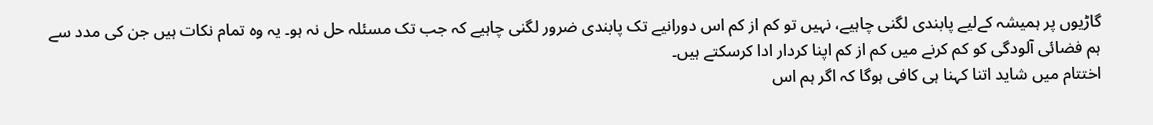گاڑیوں پر ہمیشہ کےلیے پابندی لگنی چاہیے، نہیں تو کم از کم اس دورانیے تک پابندی ضرور لگنی چاہیے کہ جب تک مسئلہ حل نہ ہو۔ یہ وہ تمام نکات ہیں جن کی مدد سے ہم فضائی آلودگی کو کم کرنے میں کم از کم اپنا کردار ادا کرسکتے ہیں۔
اختتام میں شاید اتنا کہنا ہی کافی ہوگا کہ اگر ہم اس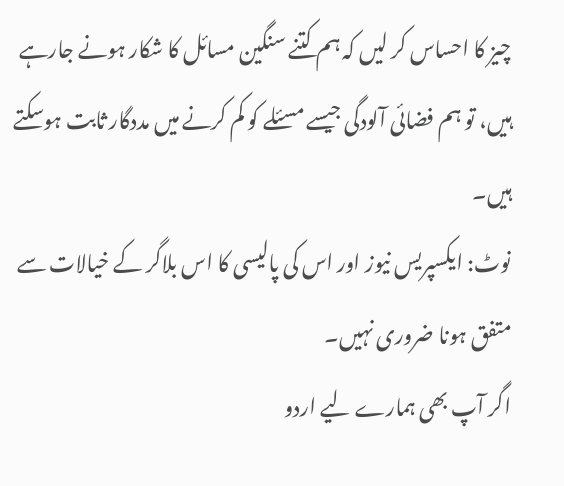چیز کا احساس کر لیں کہ ہم کتنے سنگین مسائل کا شکار ہونے جارہے ہیں، تو ہم فضائی آلودگی جیسے مسئلے کو کم کرنے میں مددگار ثابت ہوسکتے ہیں۔
نوٹ: ایکسپریس نیوز اور اس کی پالیسی کا اس بلاگر کے خیالات سے متفق ہونا ضروری نہیں۔
اگر آپ بھی ہمارے لیے اردو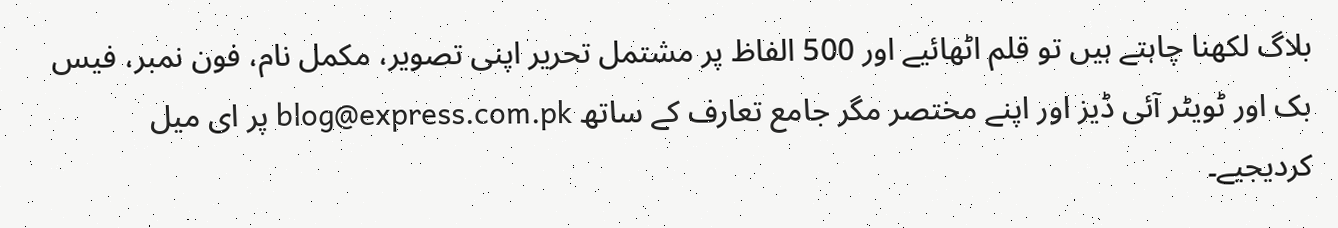بلاگ لکھنا چاہتے ہیں تو قلم اٹھائیے اور 500 الفاظ پر مشتمل تحریر اپنی تصویر، مکمل نام، فون نمبر، فیس بک اور ٹویٹر آئی ڈیز اور اپنے مختصر مگر جامع تعارف کے ساتھ blog@express.com.pk پر ای میل کردیجیے۔